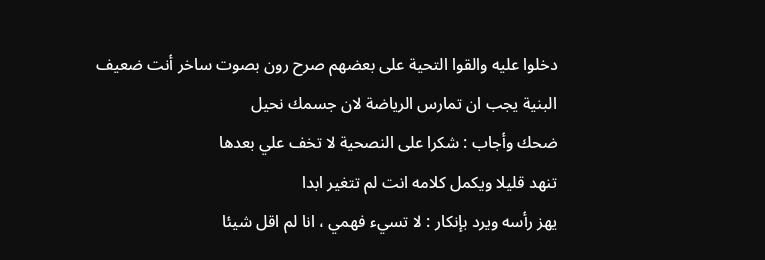دخلوا عليه والقوا التحية على بعضهم صرح رون بصوت ساخر أنت ضعيف البنية يجب ان تمارس الرياضة لان جسمك نحيل
ضحك وأجاب : شكرا على النصحية لا تخف علي بعدها
تنهد قليلا ويكمل كلامه انت لم تتغير ابدا
يهز رأسه ويرد بإنكار : لا تسيء فهمي ، انا لم اقل شيئا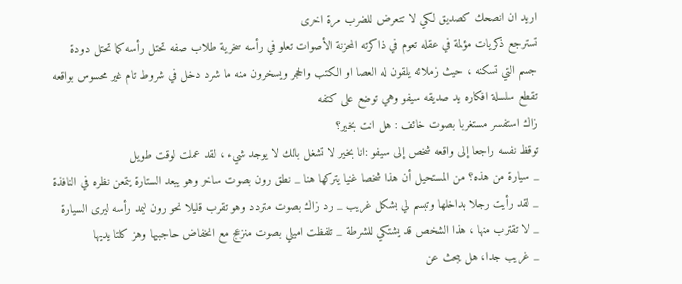اريد ان انصحك كصديق لكي لا تتعرض للضرب مرة اخرى
تسترجع ذكريات مؤلمة في عقله تعوم في ذاكرته المحزنة الأصوات تعلو في رأسه سخرية طلاب صفه تحتل رأسه كما تحتل دودة جسم التي تسكنه ، حيث زملائه يلقون له العصا او الكتب والحجر ويسخرون منه ما شرد دخل في شروط تام غير محسوس بواقعه
تقطع سلسلة افكاره يد صديقه سيفو وهي توضع على كتفه
زاك استفسر مستغربا بصوت خائف : هل انت بخير؟
توقظ نفسه راجعا إلى واقعه شخص إلى سيفو :انا بخير لا تشغل بالك لا يوجد شيء ، لقد عملت لوقت طويل
_ سيارة من هذه؟ من المستحيل أن هذا شخصا غنيا يتركها هنا _ نطق رون بصوت ساخر وهو يبعد الستارة يتمعن نظره في النافذة
_ لقد رأيت رجلا بداخلها وتبسم لي بشكل غريب _ رد زاك بصوت متردد وهو تقرب قليلا نحو رون ليمد رأسه ليرى السيارة
_ لا تقترب منها ، هذا الشخص قد يشتكي للشرطة _ تلفظت اميلي بصوت منزعج مع انخفاض حاجبيها وهز كلتا يديها
_ غريب جدا، هل يبحث عن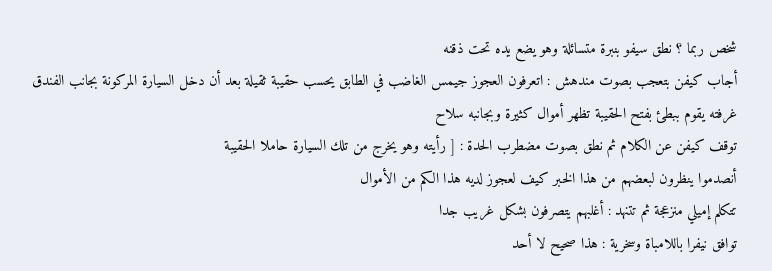شخص ربما ؟ نطق سيفو بنبرة متسائلة وهو يضع يده تحت ذقنه
أجاب كيفن بتعجب بصوت مندهش : اتعرفون العجوز جيمس الغاضب في الطابق يحسب حقيبة ثقيلة بعد أن دخل السيارة المركونة بجانب الفندق غرفته يقوم ببطئ بفتح الحقيبة تظهر أموال كثيرة وبجانبه سلاح
توقف كيفن عن الكلام ثم نطق بصوت مضطرب الحدة : [ رأيته وهو يخرج من تلك السيارة حاملا الحقيبة
أنصدموا ينظرون لبعضهم من هذا الخبر كيف لعجوز لديه هذا الكم من الأموال
تتكلم إميلي منزعجة ثم تتنهد : أغلبهم يتصرفون بشكل غريب جدا
توافق نيفرا باللامباة وسخرية : هذا صحيح لا أحد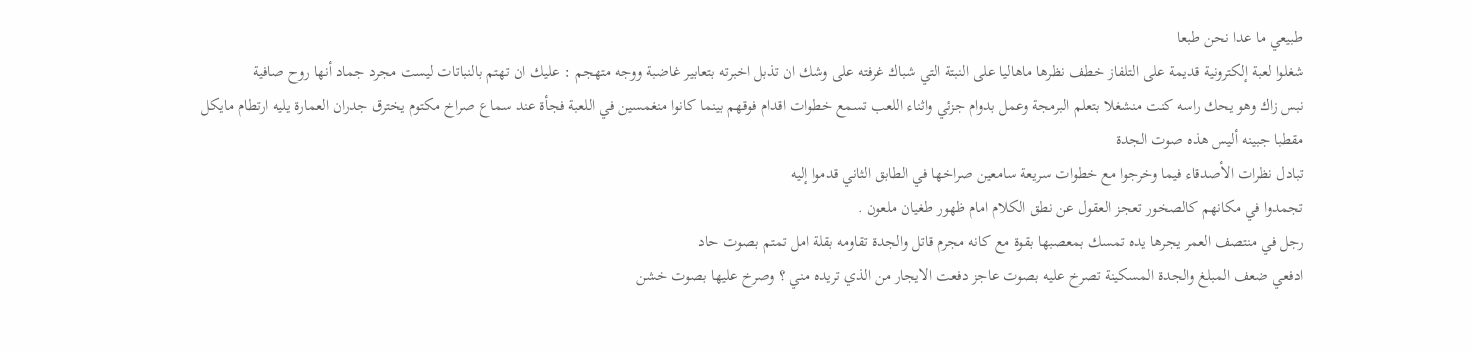طبيعي ما عدا نحن طبعا
شغلوا لعبة إلكترونية قديمة على التلفاز خطف نظرها ماهاليا على النبتة التي شباك غرفته على وشك ان تذبل اخبرته بتعابير غاضبة ووجه متهجم : عليك ان تهتم بالنباتات ليست مجرد جماد أنها روح صافية
نبس زاك وهو يحك راسه كنت منشغلا بتعلم البرمجة وعمل بدوام جزئي واثناء اللعب تسمع خطوات اقدام فوقهم بينما كانوا منغمسين في اللعبة فجأة عند سماع صراخ مكتوم يخترق جدران العمارة يليه ارتطام مايكل مقطبا جبينه أليس هذه صوت الجدة
تبادل نظرات الأصدقاء فيما وخرجوا مع خطوات سريعة سامعين صراخها في الطابق الثاني قدموا إليه
تجمدوا في مكانهم كالصخور تعجز العقول عن نطق الكلام امام ظهور طغيان ملعون .
رجل في منتصف العمر يجرها يده تمسك بمعصبها بقوة مع كانه مجرم قاتل والجدة تقاومه بقلة امل تمتم بصوت حاد
ادفعي ضعف المبلغ والجدة المسكينة تصرخ عليه بصوت عاجز دفعت الايجار من الذي تريده مني ؟ وصرخ عليها بصوت خشن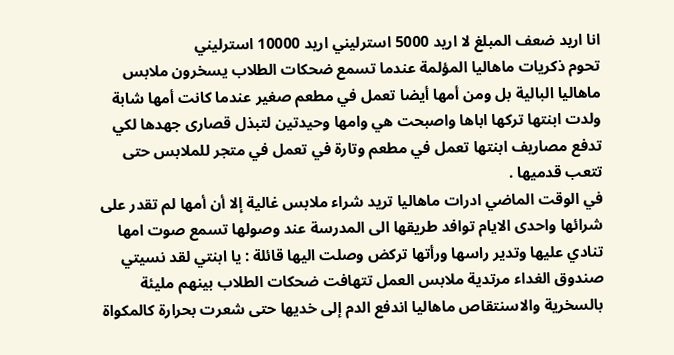انا اريد ضعف المبلغ لا اريد 5000 استرليني اريد 10000 استرليني
تحوم ذكريات ماهاليا المؤلمة عندما تسمع ضحكات الطلاب يسخرون ملابس ماهاليا البالية بل ومن أمها أيضا تعمل في مطعم صغير عندما كانت أمها شابة ولدت ابنتها تركها اباها واصبحت هي وامها وحيدتين لتبذل قصارى جهدها لكي تدفع مصاريف ابنتها تعمل في مطعم وتارة في تعمل في متجر للملابس حتى تتعب قدميها .
في الوقت الماضي ادرات ماهاليا تريد شراء ملابس غالية إلا أن أمها لم تقدر على شرائها واحدى الايام توافد طريقها الى المدرسة عند وصولها تسمع صوت امها تنادي عليها وتدير راسها ورأتها تركض وصلت اليها قائلة : يا ابنتي لقد نسيتي صندوق الغداء مرتدية ملابس العمل تتهافت ضحكات الطلاب بينهم مليئة بالسخرية والاسنتقاص ماهاليا اندفع الدم إلى خديها حتى شعرت بحرارة كالمكواة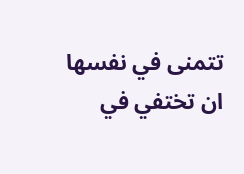تتمنى في نفسها ان تختفي في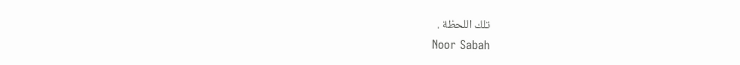تلك اللحظة .
Noor Sabah